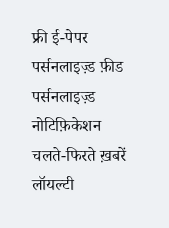फ्री ई-पेपर
पर्सनलाइज़्ड फ़ीड
पर्सनलाइज़्ड नोटिफ़िकेशन
चलते-फिरते ख़बरें
लॉयल्टी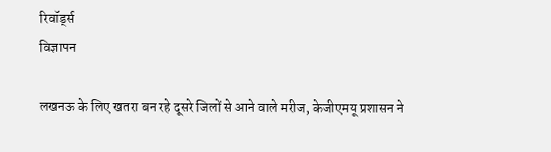रिवॉर्ड्स
विज्ञापन

लखनऊ के लिए खतरा बन रहे दूसरे जिलों से आने वाले मरीज, केजीएमयू प्रशासन ने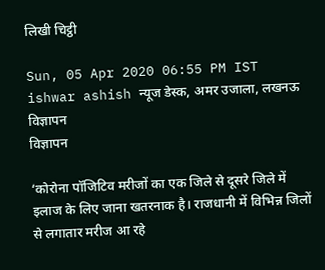लिखी चिट्ठी

Sun, 05 Apr 2020 06:55 PM IST
ishwar ashish न्यूज डेस्क, अमर उजाला, लखनऊ
विज्ञापन
विज्ञापन

‘कोरोना पॉजिटिव मरीजों का एक जिले से दूसरे जिले में इलाज के लिए जाना खतरनाक है। राजधानी में विभिन्न जिलों से लगातार मरीज आ रहे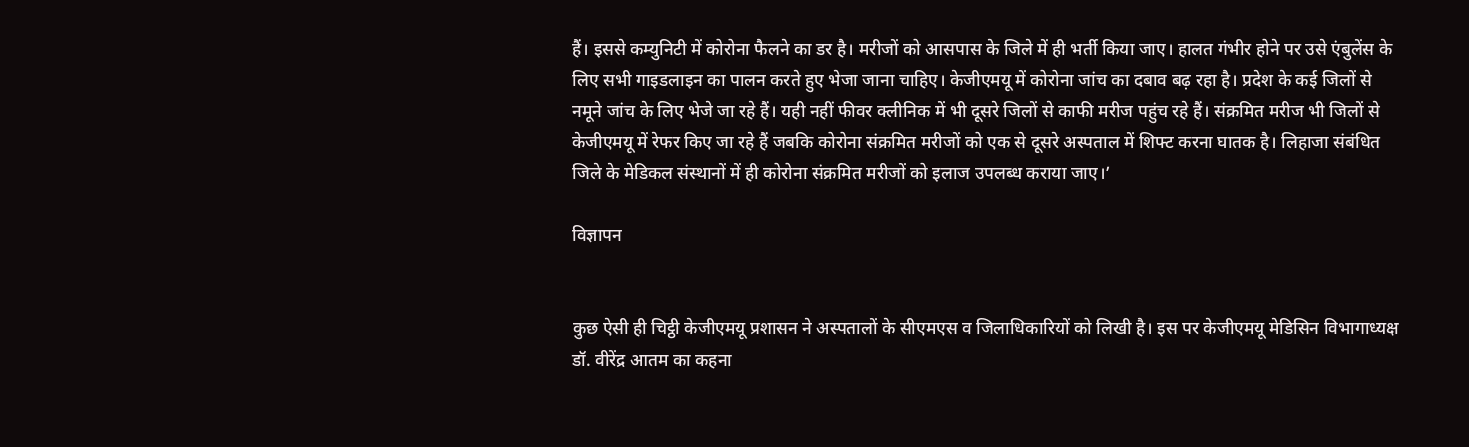हैं। इससे कम्युनिटी में कोरोना फैलने का डर है। मरीजों को आसपास के जिले में ही भर्ती किया जाए। हालत गंभीर होने पर उसे एंबुलेंस के लिए सभी गाइडलाइन का पालन करते हुए भेजा जाना चाहिए। केजीएमयू में कोरोना जांच का दबाव बढ़ रहा है। प्रदेश के कई जिलों से नमूने जांच के लिए भेजे जा रहे हैं। यही नहीं फीवर क्लीनिक में भी दूसरे जिलों से काफी मरीज पहुंच रहे हैं। संक्रमित मरीज भी जिलों से केजीएमयू में रेफर किए जा रहे हैं जबकि कोरोना संक्रमित मरीजों को एक से दूसरे अस्पताल में शिफ्ट करना घातक है। लिहाजा संबंधित जिले के मेडिकल संस्थानों में ही कोरोना संक्रमित मरीजों को इलाज उपलब्ध कराया जाए।’

विज्ञापन


कुछ ऐसी ही चिट्ठी केजीएमयू प्रशासन ने अस्पतालों के सीएमएस व जिलाधिकारियों को लिखी है। इस पर केजीएमयू मेडिसिन विभागाध्यक्ष डॉ. वीरेंद्र आतम का कहना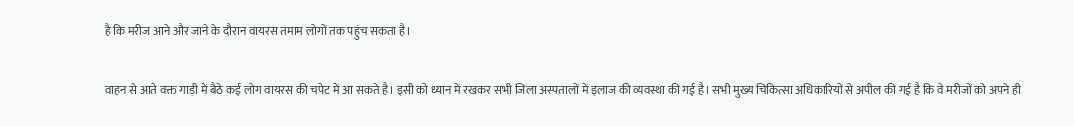है कि मरीज आने और जाने के दौरान वायरस तमाम लोगों तक पहुंच सकता है।

वाहन से आते वक्त गाड़ी में बैठे कई लोग वायरस की चपेट में आ सकते है। इसी को ध्यान में रखकर सभी जिला अस्पतालों में इलाज की व्यवस्था की गई है। सभी मुख्य चिकित्सा अधिकारियों से अपील की गई है कि वे मरीजों को अपने ही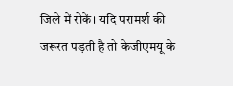जिले में रोकें। यदि परामर्श की जरूरत पड़ती है तो केजीएमयू के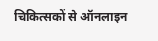चिकित्सकों से ऑनलाइन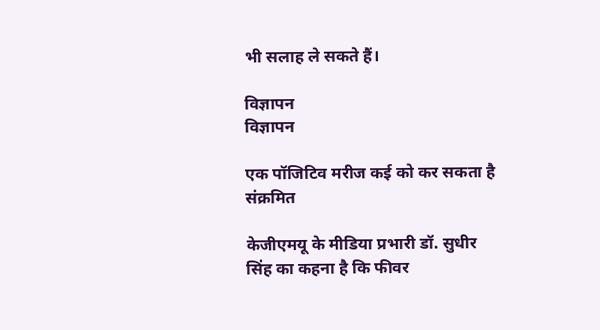भी सलाह ले सकते हैं।

विज्ञापन
विज्ञापन

एक पॉजिटिव मरीज कई को कर सकता है संक्रमित

केजीएमयू के मीडिया प्रभारी डॉ. सुधीर सिंह का कहना है कि फीवर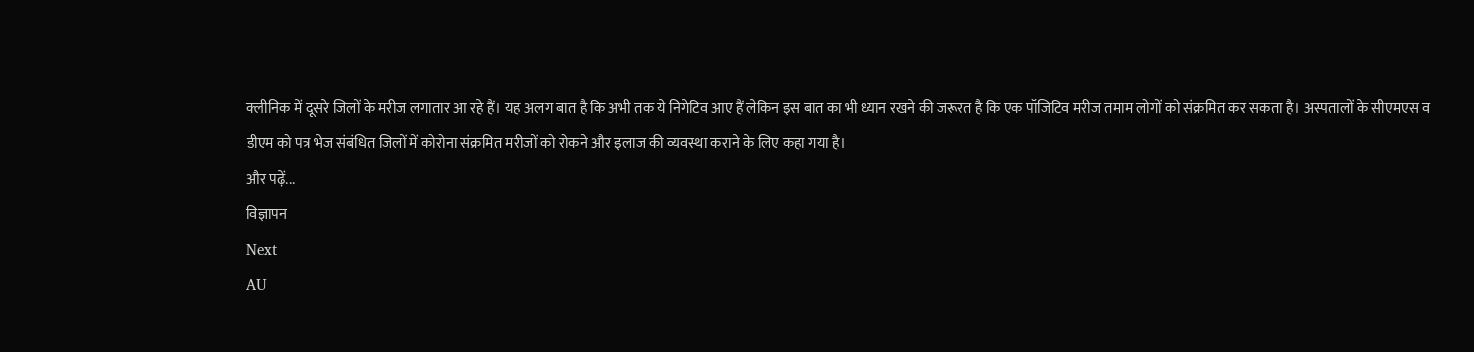क्लीनिक में दूसरे जिलों के मरीज लगातार आ रहे हैं। यह अलग बात है कि अभी तक ये निगेटिव आए हैं लेकिन इस बात का भी ध्यान रखने की जरूरत है कि एक पॉजिटिव मरीज तमाम लोगों को संक्रमित कर सकता है। अस्पतालों के सीएमएस व डीएम को पत्र भेज संबंधित जिलों में कोरोना संक्रमित मरीजों को रोकने और इलाज की व्यवस्था कराने के लिए कहा गया है।
और पढ़ें...
विज्ञापन
Next
AU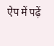ऐप में पढ़ें